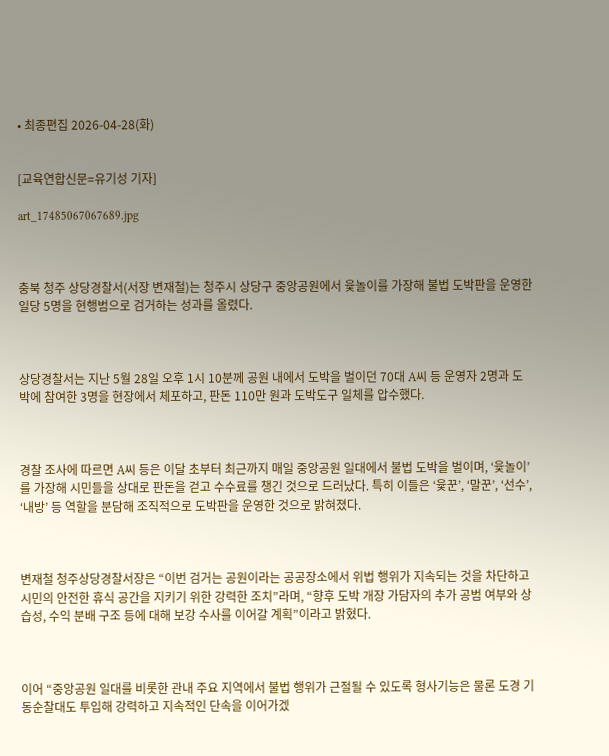• 최종편집 2026-04-28(화)


[교육연합신문=유기성 기자]

art_17485067067689.jpg



충북 청주 상당경찰서(서장 변재철)는 청주시 상당구 중앙공원에서 윷놀이를 가장해 불법 도박판을 운영한 일당 5명을 현행범으로 검거하는 성과를 올렸다.



상당경찰서는 지난 5월 28일 오후 1시 10분께 공원 내에서 도박을 벌이던 70대 A씨 등 운영자 2명과 도박에 참여한 3명을 현장에서 체포하고, 판돈 110만 원과 도박도구 일체를 압수했다.



경찰 조사에 따르면 A씨 등은 이달 초부터 최근까지 매일 중앙공원 일대에서 불법 도박을 벌이며, ‘윷놀이’를 가장해 시민들을 상대로 판돈을 걷고 수수료를 챙긴 것으로 드러났다. 특히 이들은 ‘윷꾼’, ‘말꾼’, ‘선수’, ‘내방’ 등 역할을 분담해 조직적으로 도박판을 운영한 것으로 밝혀졌다.



변재철 청주상당경찰서장은 “이번 검거는 공원이라는 공공장소에서 위법 행위가 지속되는 것을 차단하고 시민의 안전한 휴식 공간을 지키기 위한 강력한 조치”라며, “향후 도박 개장 가담자의 추가 공범 여부와 상습성, 수익 분배 구조 등에 대해 보강 수사를 이어갈 계획”이라고 밝혔다.



이어 “중앙공원 일대를 비롯한 관내 주요 지역에서 불법 행위가 근절될 수 있도록 형사기능은 물론 도경 기동순찰대도 투입해 강력하고 지속적인 단속을 이어가겠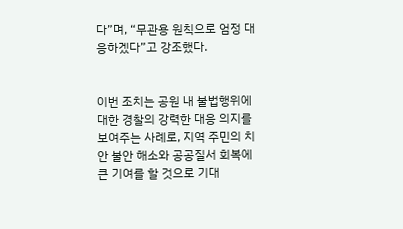다”며, “무관용 원칙으로 엄정 대응하겠다”고 강조했다.


이번 조치는 공원 내 불법행위에 대한 경찰의 강력한 대응 의지를 보여주는 사례로, 지역 주민의 치안 불안 해소와 공공질서 회복에 큰 기여를 할 것으로 기대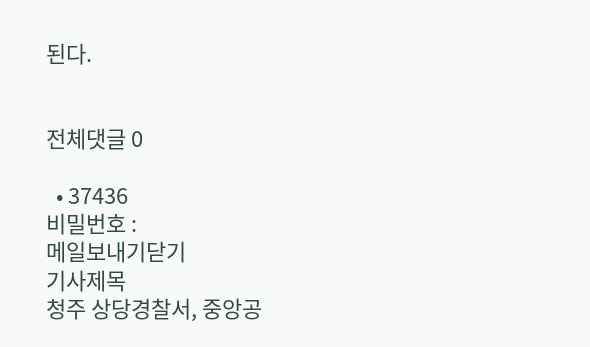된다.


전체댓글 0

  • 37436
비밀번호 :
메일보내기닫기
기사제목
청주 상당경찰서, 중앙공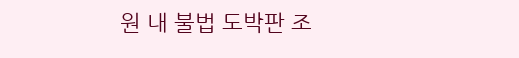원 내 불법 도박판 조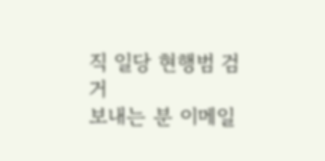직 일당 현행범 검거
보내는 분 이메일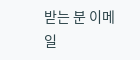받는 분 이메일